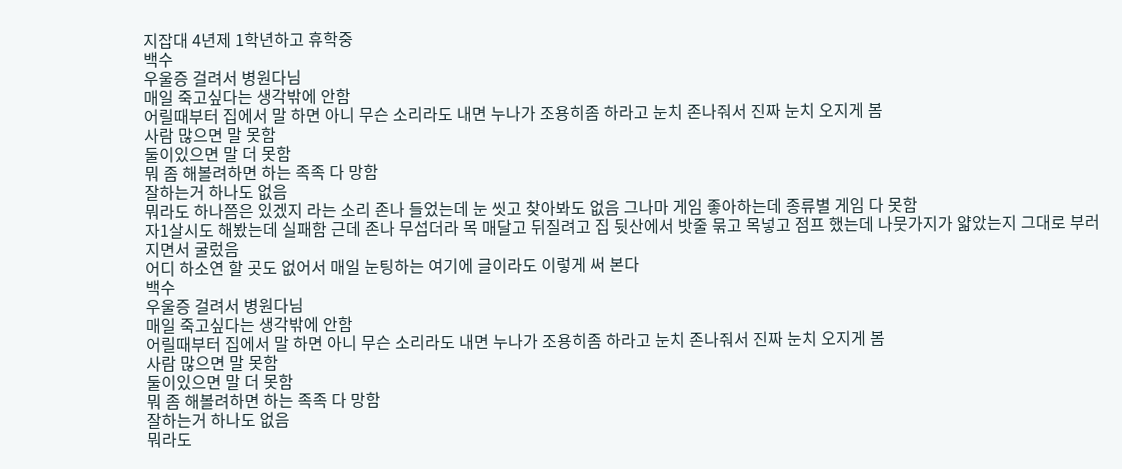지잡대 4년제 1학년하고 휴학중
백수
우울증 걸려서 병원다님
매일 죽고싶다는 생각밖에 안함
어릴때부터 집에서 말 하면 아니 무슨 소리라도 내면 누나가 조용히좀 하라고 눈치 존나줘서 진짜 눈치 오지게 봄
사람 많으면 말 못함
둘이있으면 말 더 못함
뭐 좀 해볼려하면 하는 족족 다 망함
잘하는거 하나도 없음
뭐라도 하나쯤은 있겠지 라는 소리 존나 들었는데 눈 씻고 찾아봐도 없음 그나마 게임 좋아하는데 종류별 게임 다 못함
자1살시도 해봤는데 실패함 근데 존나 무섭더라 목 매달고 뒤질려고 집 뒷산에서 밧줄 묶고 목넣고 점프 했는데 나뭇가지가 얇았는지 그대로 부러지면서 굴렀음
어디 하소연 할 곳도 없어서 매일 눈팅하는 여기에 글이라도 이렇게 써 본다
백수
우울증 걸려서 병원다님
매일 죽고싶다는 생각밖에 안함
어릴때부터 집에서 말 하면 아니 무슨 소리라도 내면 누나가 조용히좀 하라고 눈치 존나줘서 진짜 눈치 오지게 봄
사람 많으면 말 못함
둘이있으면 말 더 못함
뭐 좀 해볼려하면 하는 족족 다 망함
잘하는거 하나도 없음
뭐라도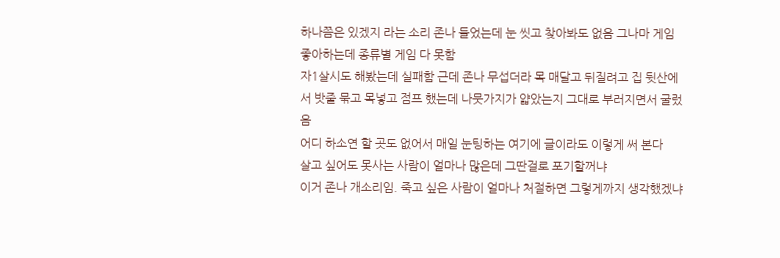하나쯤은 있겠지 라는 소리 존나 들었는데 눈 씻고 찾아봐도 없음 그나마 게임 좋아하는데 종류별 게임 다 못함
자1살시도 해봤는데 실패함 근데 존나 무섭더라 목 매달고 뒤질려고 집 뒷산에서 밧줄 묶고 목넣고 점프 했는데 나뭇가지가 얇았는지 그대로 부러지면서 굴렀음
어디 하소연 할 곳도 없어서 매일 눈팅하는 여기에 글이라도 이렇게 써 본다
살고 싶어도 못사는 사람이 얼마나 많은데 그딴걸로 포기할꺼냐
이거 존나 개소리임. 죽고 싶은 사람이 얼마나 처절하면 그렇게까지 생각했겠냐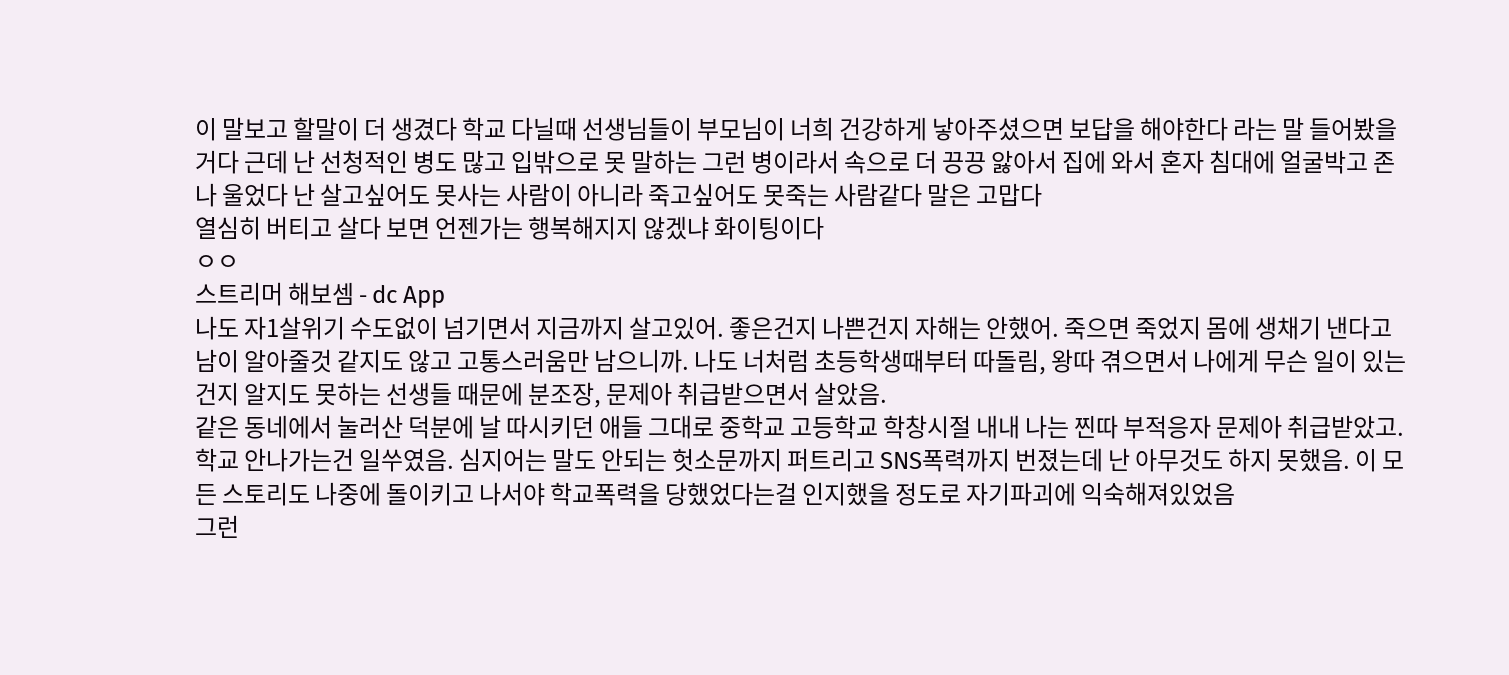이 말보고 할말이 더 생겼다 학교 다닐때 선생님들이 부모님이 너희 건강하게 낳아주셨으면 보답을 해야한다 라는 말 들어봤을거다 근데 난 선청적인 병도 많고 입밖으로 못 말하는 그런 병이라서 속으로 더 끙끙 앓아서 집에 와서 혼자 침대에 얼굴박고 존나 울었다 난 살고싶어도 못사는 사람이 아니라 죽고싶어도 못죽는 사람같다 말은 고맙다
열심히 버티고 살다 보면 언젠가는 행복해지지 않겠냐 화이팅이다
ㅇㅇ
스트리머 해보셈 - dc App
나도 자1살위기 수도없이 넘기면서 지금까지 살고있어. 좋은건지 나쁜건지 자해는 안했어. 죽으면 죽었지 몸에 생채기 낸다고 남이 알아줄것 같지도 않고 고통스러움만 남으니까. 나도 너처럼 초등학생때부터 따돌림, 왕따 겪으면서 나에게 무슨 일이 있는건지 알지도 못하는 선생들 때문에 분조장, 문제아 취급받으면서 살았음.
같은 동네에서 눌러산 덕분에 날 따시키던 애들 그대로 중학교 고등학교 학창시절 내내 나는 찐따 부적응자 문제아 취급받았고. 학교 안나가는건 일쑤였음. 심지어는 말도 안되는 헛소문까지 퍼트리고 SNS폭력까지 번졌는데 난 아무것도 하지 못했음. 이 모든 스토리도 나중에 돌이키고 나서야 학교폭력을 당했었다는걸 인지했을 정도로 자기파괴에 익숙해져있었음
그런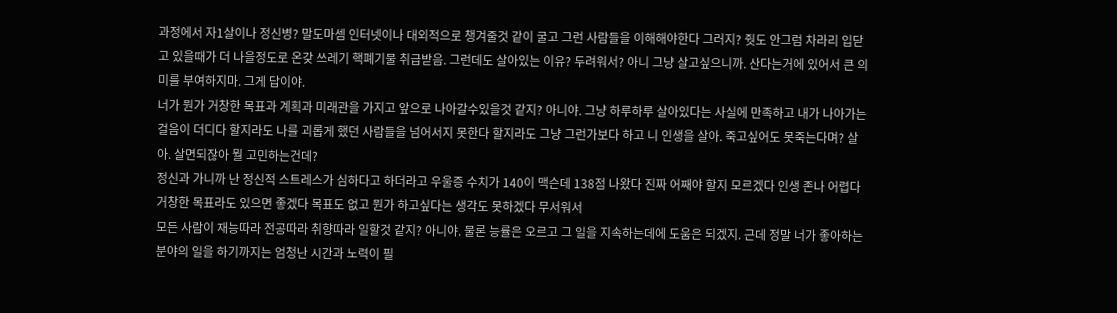과정에서 자1살이나 정신병? 말도마셈 인터넷이나 대외적으로 챙겨줄것 같이 굴고 그런 사람들을 이해해야한다 그러지? 줫도 안그럼 차라리 입닫고 있을때가 더 나을정도로 온갖 쓰레기 핵폐기물 취급받음. 그런데도 살아있는 이유? 두려워서? 아니 그냥 살고싶으니까. 산다는거에 있어서 큰 의미를 부여하지마. 그게 답이야.
너가 뭔가 거창한 목표과 계획과 미래관을 가지고 앞으로 나아갈수있을것 같지? 아니야. 그냥 하루하루 살아있다는 사실에 만족하고 내가 나아가는 걸음이 더디다 할지라도 나를 괴롭게 했던 사람들을 넘어서지 못한다 할지라도 그냥 그런가보다 하고 니 인생을 살아. 죽고싶어도 못죽는다며? 살아. 살면되잖아 뭘 고민하는건데?
정신과 가니까 난 정신적 스트레스가 심하다고 하더라고 우울증 수치가 140이 맥슨데 138점 나왔다 진짜 어째야 할지 모르겠다 인생 존나 어렵다
거창한 목표라도 있으면 좋겠다 목표도 없고 뭔가 하고싶다는 생각도 못하겠다 무서워서
모든 사람이 재능따라 전공따라 취향따라 일할것 같지? 아니야. 물론 능률은 오르고 그 일을 지속하는데에 도움은 되겠지. 근데 정말 너가 좋아하는 분야의 일을 하기까지는 엄청난 시간과 노력이 필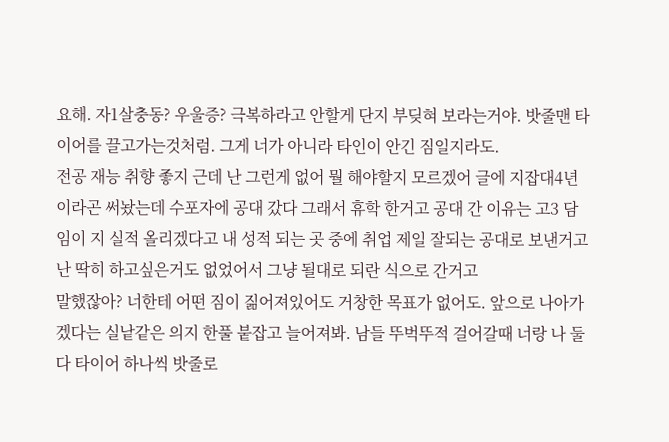요해. 자1살충동? 우울증? 극복하라고 안할게 단지 부딪혀 보라는거야. 밧줄맨 타이어를 끌고가는것처럼. 그게 너가 아니라 타인이 안긴 짐일지라도.
전공 재능 취향 좋지 근데 난 그런게 없어 뭘 해야할지 모르겠어 글에 지잡대4년이라곤 써놨는데 수포자에 공대 갔다 그래서 휴학 한거고 공대 간 이유는 고3 담임이 지 실적 올리겠다고 내 성적 되는 곳 중에 취업 제일 잘되는 공대로 보낸거고 난 딱히 하고싶은거도 없었어서 그냥 될대로 되란 식으로 간거고
말했잖아? 너한테 어떤 짐이 짊어져있어도 거창한 목표가 없어도. 앞으로 나아가겠다는 실낱같은 의지 한풀 붙잡고 늘어져봐. 남들 뚜벅뚜적 걸어갈때 너랑 나 둘다 타이어 하나씩 밧줄로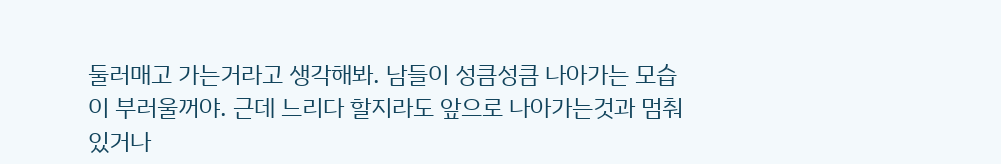둘러매고 가는거라고 생각해봐. 남들이 성큼성큼 나아가는 모습이 부러울꺼야. 근데 느리다 할지라도 앞으로 나아가는것과 멈춰있거나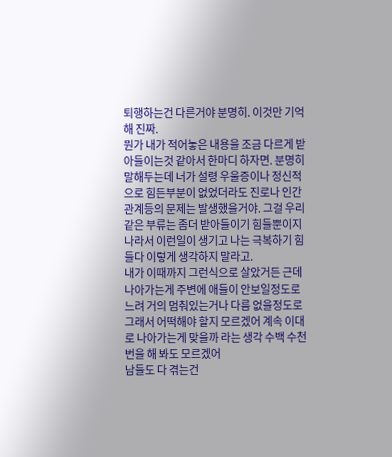퇴행하는건 다른거야 분명히. 이것만 기억해 진짜.
뭔가 내가 적어놓은 내용을 조금 다르게 받아들이는것 같아서 한마디 하자면. 분명히 말해두는데 너가 설령 우울증이나 정신적으로 힘든부분이 없었더라도 진로나 인간관계등의 문제는 발생했을거야. 그걸 우리 같은 부류는 좀더 받아들이기 힘들뿐이지 나라서 이런일이 생기고 나는 극복하기 힘들다 이렇게 생각하지 말라고.
내가 이때까지 그런식으로 살았거든 근데 나아가는게 주변에 애들이 안보일정도로 느려 거의 멈춰있는거나 다름 없을정도로 그래서 어떡해야 할지 모르겠어 계속 이대로 나아가는게 맞을까 라는 생각 수백 수천번을 해 봐도 모르겠어
남들도 다 겪는건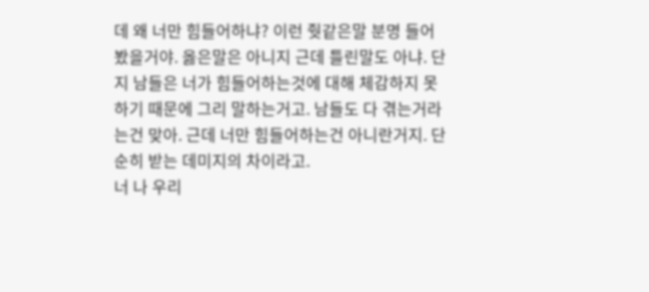데 왜 너만 힘들어하냐? 이런 줫같은말 분명 들어봤을거야. 옳은말은 아니지 근데 틀린말도 아냐. 단지 남들은 너가 힘들어하는것에 대해 체감하지 못하기 때문에 그리 말하는거고. 남들도 다 겪는거라는건 맞아. 근데 너만 힘들어하는건 아니란거지. 단순히 받는 데미지의 차이라고.
너 나 우리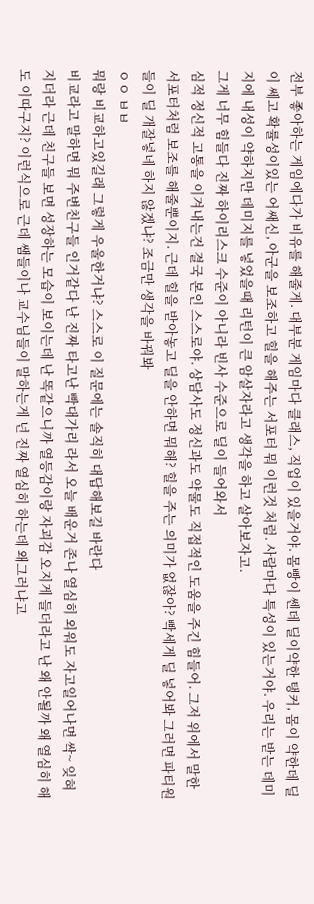전부 좋아하는 게임에다가 비유를 해줄게. 대부분 게임마다 클래스, 직업이 있을거야. 몸빵이 쎈데 딜이약한 탱커, 몸이 약한데 딜이 쎄고 확률성이있는 어쌔신, 아군을 보조하고 힐을 해주는 서포터 뭐 이런것 처럼. 사람마다 특성이 있는거야. 우리는 받는 데미지에 내성이 약하지만 데미지를 넣었을때 리턴이 큰 암살자라고 생각을 하고 살아보자고.
그게 너무 힘들다 진짜 하이리스크 수준이 아니라 빈사 수준으로 딜이 들어와서
심적 정신적 고통을 이겨내는건 결국 본인 스스로야. 상담사도 정신과도 약물도 직접적인 도움을 주긴 힘들어. 그저 위에서 말한 서포터처럼 보조를 해줄뿐이지. 근데 힐을 받아놓고 딜을 안하면 뭐해? 힐을 주는 의미가 없잖아? 빡세게 딜 넣어봐 그러면 파티원들이 딜 개잘넣네 하지 않겠냐? 조금만 생각을 바꿔봐
ㅇㅇ ㅂㅂ
뭐랑 비교하고있길래 그렇게 우울한거냐? 스스로 이 질문에는 솔직히 대답해보길 바란다
비교라고 말하면 뭐 주변친구들 인거같다 난 진짜 타고난 빡대가리 라서 오늘 배운거 존나 열심히 외워도 자고일어나면 싹~ 잊혀지더라 근데 친구들 보면 성장하는 모습이 보이는데 난 똑같으니까 열등감이랑 자괴감 오지게 들더라고 난 왜 안될까 왜 열심히 해도 이따구지? 이런식으로 근데 쌤들이나 교수님들이 말하는게 넌 진짜 열심히 하는데 왜그러냐고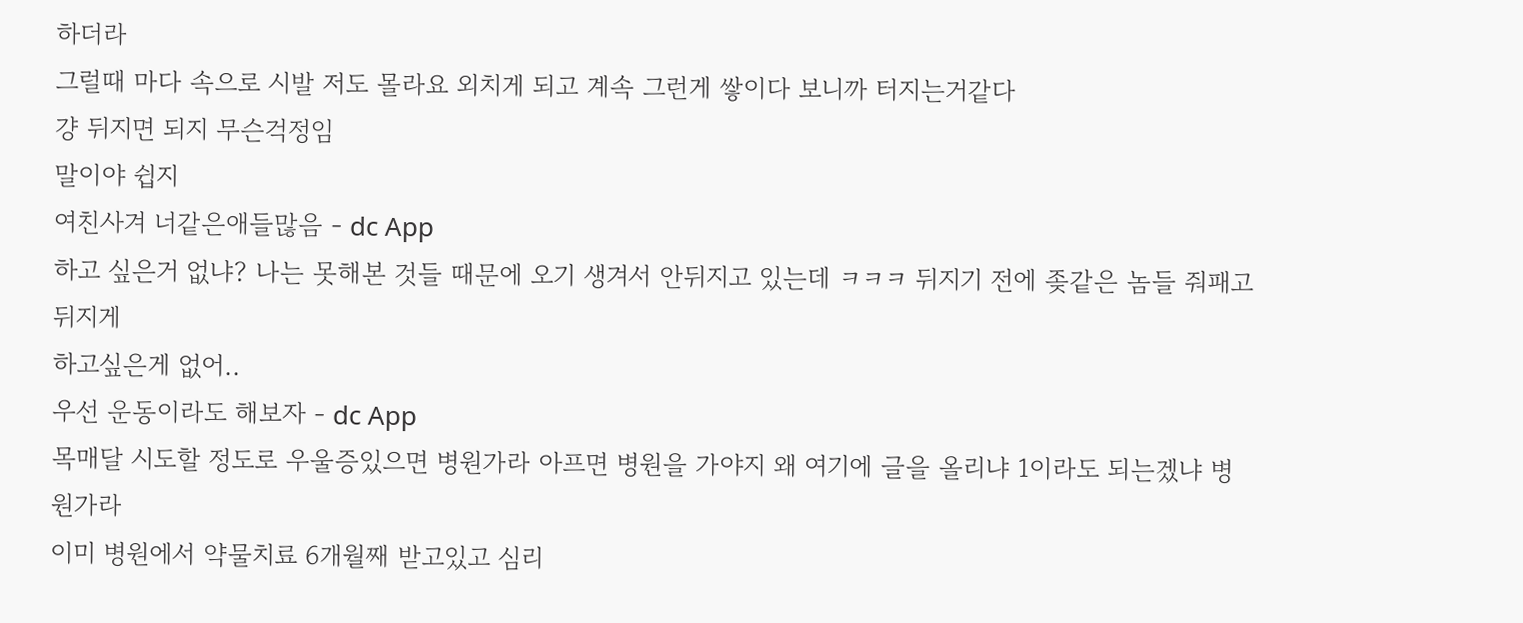하더라
그럴때 마다 속으로 시발 저도 몰라요 외치게 되고 계속 그런게 쌓이다 보니까 터지는거같다
걍 뒤지면 되지 무슨걱정임
말이야 쉽지
여친사겨 너같은애들많음 - dc App
하고 싶은거 없냐? 나는 못해본 것들 때문에 오기 생겨서 안뒤지고 있는데 ㅋㅋㅋ 뒤지기 전에 좆같은 놈들 줘패고 뒤지게
하고싶은게 없어..
우선 운동이라도 해보자 - dc App
목매달 시도할 정도로 우울증있으면 병원가라 아프면 병원을 가야지 왜 여기에 글을 올리냐 1이라도 되는겠냐 병원가라
이미 병원에서 약물치료 6개월째 받고있고 심리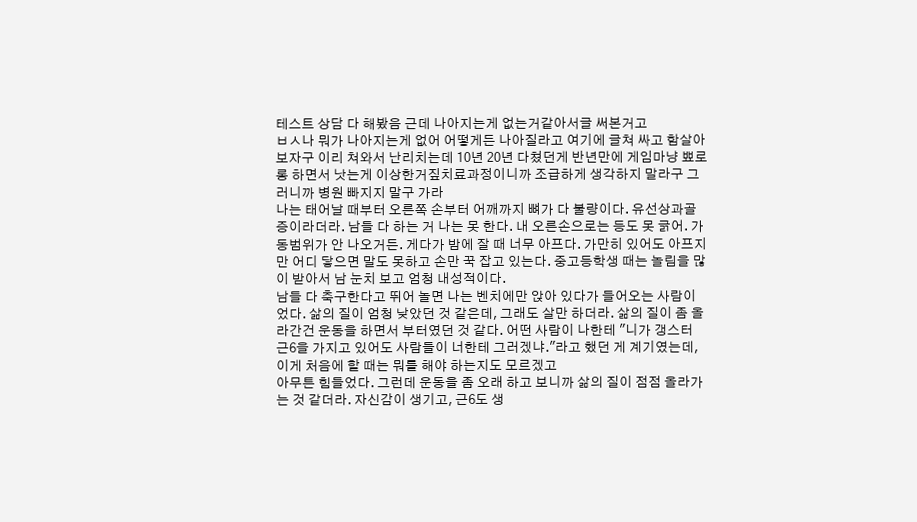테스트 상담 다 해봤음 근데 나아지는게 없는거같아서글 써본거고
ㅂㅅ나 뭐가 나아지는게 없어 어떻게든 나아질라고 여기에 글쳐 싸고 함살아보자구 이리 쳐와서 난리치는데 10년 20년 다쳤던게 반년만에 게임마냥 뾰로롱 하면서 낫는게 이상한거짚치료과정이니까 조급하게 생각하지 말라구 그러니까 병원 빠지지 말구 가라
나는 태어날 때부터 오른쪽 손부터 어깨까지 뼈가 다 불량이다. 유선상과골증이라더라. 남들 다 하는 거 나는 못 한다. 내 오른손으로는 등도 못 긁어. 가동범위가 안 나오거든. 게다가 밤에 잘 때 너무 아프다. 가만히 있어도 아프지만 어디 닿으면 말도 못하고 손만 꾹 잡고 있는다. 중고등학생 때는 놀림을 많이 받아서 남 눈치 보고 엄청 내성적이다.
남들 다 축구한다고 뛰어 놀면 나는 벤치에만 앉아 있다가 들어오는 사람이었다. 삶의 질이 엄청 낮았던 것 같은데, 그래도 살만 하더라. 삶의 질이 좀 올라간건 운동을 하면서 부터였던 것 같다. 어떤 사람이 나한테 "니가 갱스터 근6을 가지고 있어도 사람들이 너한테 그러겠냐."라고 했던 게 계기였는데, 이게 처음에 할 때는 뭐를 해야 하는지도 모르겠고
아무튼 힘들었다. 그런데 운동을 좀 오래 하고 보니까 삶의 질이 점점 올라가는 것 같더라. 자신감이 생기고, 근6도 생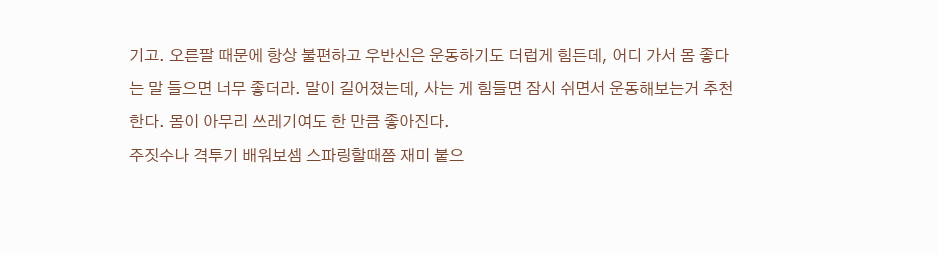기고. 오른팔 때문에 항상 불편하고 우반신은 운동하기도 더럽게 힘든데, 어디 가서 몸 좋다는 말 들으면 너무 좋더라. 말이 길어졌는데, 사는 게 힘들면 잠시 쉬면서 운동해보는거 추천한다. 몸이 아무리 쓰레기여도 한 만큼 좋아진다.
주짓수나 격투기 배워보셈 스파링할때쯤 재미 붙으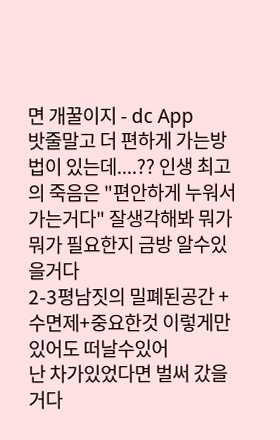면 개꿀이지 - dc App
밧줄말고 더 편하게 가는방법이 있는데....?? 인생 최고의 죽음은 "편안하게 누워서 가는거다" 잘생각해봐 뭐가 뭐가 필요한지 금방 알수있을거다
2-3평남짓의 밀폐된공간 +수면제+중요한것 이렇게만있어도 떠날수있어
난 차가있었다면 벌써 갔을거다